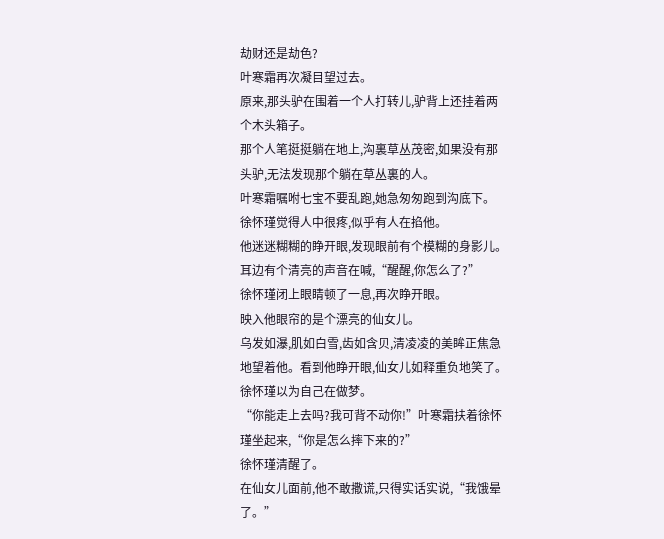劫财还是劫色?
叶寒霜再次凝目望过去。
原来,那头驴在围着一个人打转儿,驴背上还挂着两个木头箱子。
那个人笔挺挺躺在地上,沟裏草丛茂密,如果没有那头驴,无法发现那个躺在草丛裏的人。
叶寒霜嘱咐七宝不要乱跑,她急匆匆跑到沟底下。
徐怀瑾觉得人中很疼,似乎有人在掐他。
他迷迷糊糊的睁开眼,发现眼前有个模糊的身影儿。
耳边有个清亮的声音在喊,“醒醒,你怎么了?”
徐怀瑾闭上眼睛顿了一息,再次睁开眼。
映入他眼帘的是个漂亮的仙女儿。
乌发如瀑,肌如白雪,齿如含贝,清凌凌的美眸正焦急地望着他。看到他睁开眼,仙女儿如释重负地笑了。
徐怀瑾以为自己在做梦。
“你能走上去吗?我可背不动你!”叶寒霜扶着徐怀瑾坐起来,“你是怎么摔下来的?”
徐怀瑾清醒了。
在仙女儿面前,他不敢撒谎,只得实话实说,“我饿晕了。”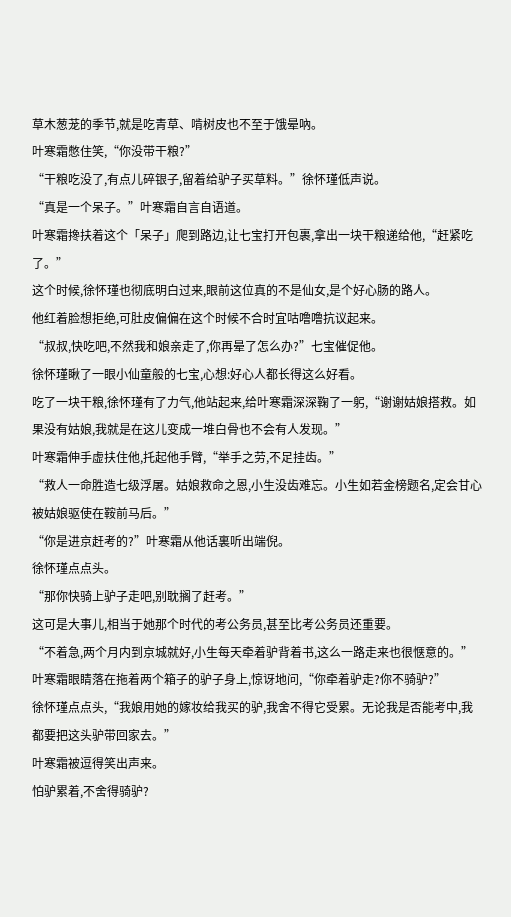草木葱茏的季节,就是吃青草、啃树皮也不至于饿晕吶。
叶寒霜憋住笑,“你没带干粮?”
“干粮吃没了,有点儿碎银子,留着给驴子买草料。”徐怀瑾低声说。
“真是一个呆子。”叶寒霜自言自语道。
叶寒霜搀扶着这个「呆子」爬到路边,让七宝打开包裹,拿出一块干粮递给他,“赶紧吃了。”
这个时候,徐怀瑾也彻底明白过来,眼前这位真的不是仙女,是个好心肠的路人。
他红着脸想拒绝,可肚皮偏偏在这个时候不合时宜咕噜噜抗议起来。
“叔叔,快吃吧,不然我和娘亲走了,你再晕了怎么办?”七宝催促他。
徐怀瑾瞅了一眼小仙童般的七宝,心想:好心人都长得这么好看。
吃了一块干粮,徐怀瑾有了力气,他站起来,给叶寒霜深深鞠了一躬,“谢谢姑娘搭救。如果没有姑娘,我就是在这儿变成一堆白骨也不会有人发现。”
叶寒霜伸手虚扶住他,托起他手臂,“举手之劳,不足挂齿。”
“救人一命胜造七级浮屠。姑娘救命之恩,小生没齿难忘。小生如若金榜题名,定会甘心被姑娘驱使在鞍前马后。”
“你是进京赶考的?”叶寒霜从他话裏听出端倪。
徐怀瑾点点头。
“那你快骑上驴子走吧,别耽搁了赶考。”
这可是大事儿,相当于她那个时代的考公务员,甚至比考公务员还重要。
“不着急,两个月内到京城就好,小生每天牵着驴背着书,这么一路走来也很惬意的。”
叶寒霜眼睛落在拖着两个箱子的驴子身上,惊讶地问,“你牵着驴走?你不骑驴?”
徐怀瑾点点头,“我娘用她的嫁妆给我买的驴,我舍不得它受累。无论我是否能考中,我都要把这头驴带回家去。”
叶寒霜被逗得笑出声来。
怕驴累着,不舍得骑驴?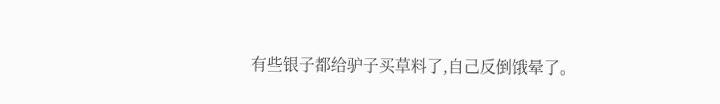有些银子都给驴子买草料了,自己反倒饿晕了。